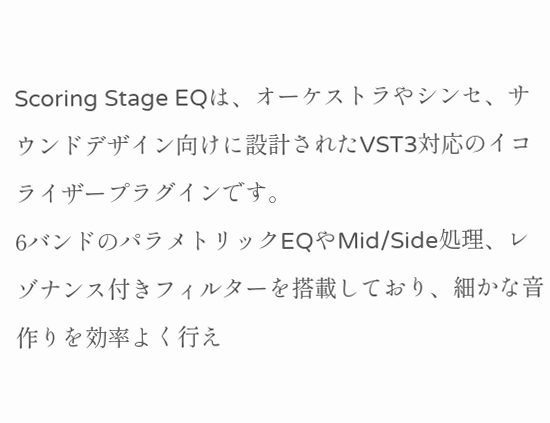Scoring Stage EQは、オーケストラやシンセ、サウンドデザイン向けに設計されたVST3対応のイコライザープラグインです。
6バンドのパラメトリックEQやMid/Side処理、レゾナンス付きフィルターを搭載しており、細かな音作りを効率よく行え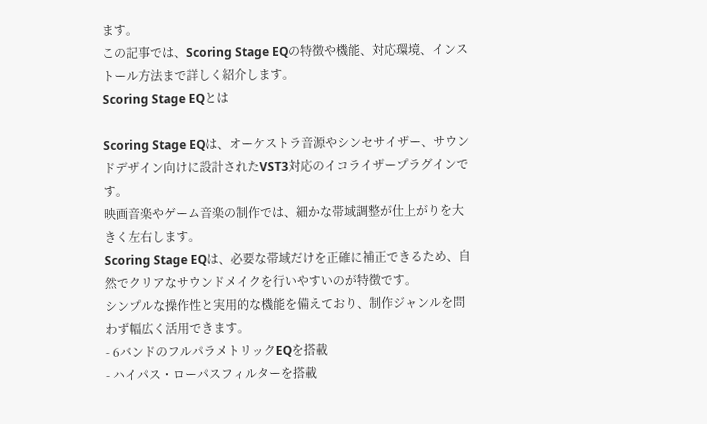ます。
この記事では、Scoring Stage EQの特徴や機能、対応環境、インストール方法まで詳しく紹介します。
Scoring Stage EQとは

Scoring Stage EQは、オーケストラ音源やシンセサイザー、サウンドデザイン向けに設計されたVST3対応のイコライザープラグインです。
映画音楽やゲーム音楽の制作では、細かな帯域調整が仕上がりを大きく左右します。
Scoring Stage EQは、必要な帯域だけを正確に補正できるため、自然でクリアなサウンドメイクを行いやすいのが特徴です。
シンプルな操作性と実用的な機能を備えており、制作ジャンルを問わず幅広く活用できます。
- 6バンドのフルパラメトリックEQを搭載
- ハイパス・ローパスフィルターを搭載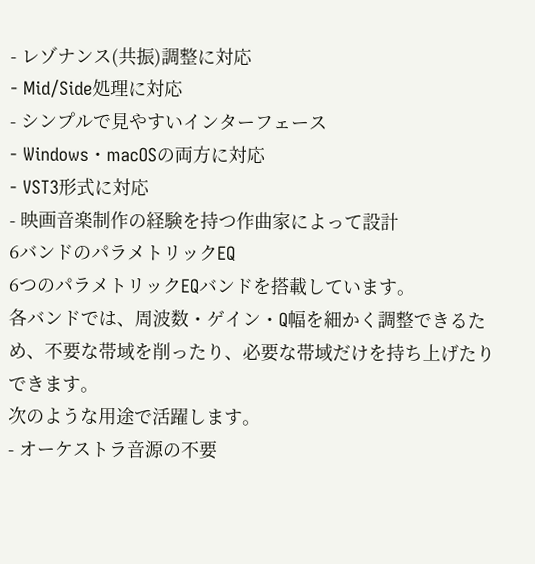- レゾナンス(共振)調整に対応
- Mid/Side処理に対応
- シンプルで見やすいインターフェース
- Windows・macOSの両方に対応
- VST3形式に対応
- 映画音楽制作の経験を持つ作曲家によって設計
6バンドのパラメトリックEQ
6つのパラメトリックEQバンドを搭載しています。
各バンドでは、周波数・ゲイン・Q幅を細かく調整できるため、不要な帯域を削ったり、必要な帯域だけを持ち上げたりできます。
次のような用途で活躍します。
- オーケストラ音源の不要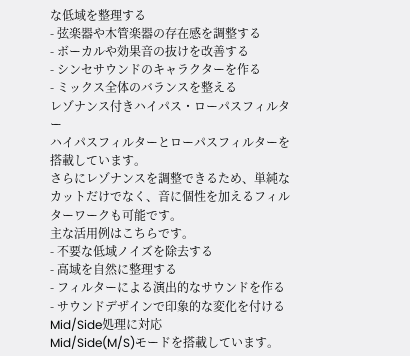な低域を整理する
- 弦楽器や木管楽器の存在感を調整する
- ボーカルや効果音の抜けを改善する
- シンセサウンドのキャラクターを作る
- ミックス全体のバランスを整える
レゾナンス付きハイパス・ローパスフィルター
ハイパスフィルターとローパスフィルターを搭載しています。
さらにレゾナンスを調整できるため、単純なカットだけでなく、音に個性を加えるフィルターワークも可能です。
主な活用例はこちらです。
- 不要な低域ノイズを除去する
- 高域を自然に整理する
- フィルターによる演出的なサウンドを作る
- サウンドデザインで印象的な変化を付ける
Mid/Side処理に対応
Mid/Side(M/S)モードを搭載しています。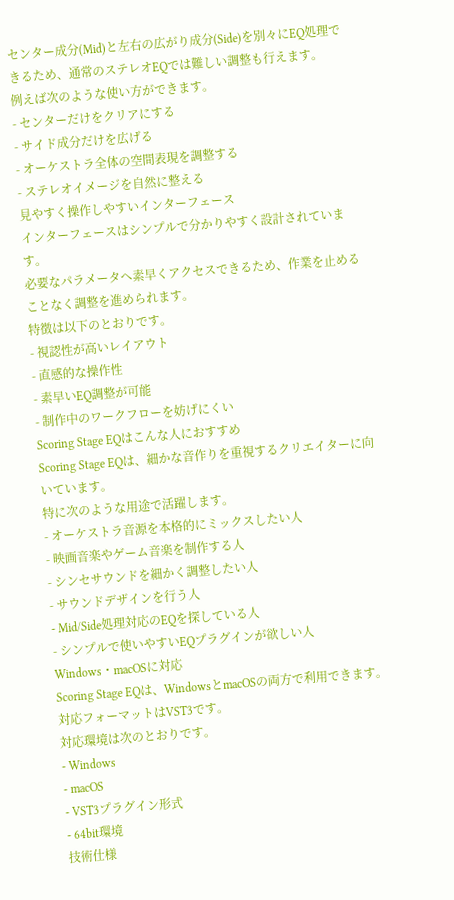センター成分(Mid)と左右の広がり成分(Side)を別々にEQ処理できるため、通常のステレオEQでは難しい調整も行えます。
例えば次のような使い方ができます。
- センターだけをクリアにする
- サイド成分だけを広げる
- オーケストラ全体の空間表現を調整する
- ステレオイメージを自然に整える
見やすく操作しやすいインターフェース
インターフェースはシンプルで分かりやすく設計されています。
必要なパラメータへ素早くアクセスできるため、作業を止めることなく調整を進められます。
特徴は以下のとおりです。
- 視認性が高いレイアウト
- 直感的な操作性
- 素早いEQ調整が可能
- 制作中のワークフローを妨げにくい
Scoring Stage EQはこんな人におすすめ
Scoring Stage EQは、細かな音作りを重視するクリエイターに向いています。
特に次のような用途で活躍します。
- オーケストラ音源を本格的にミックスしたい人
- 映画音楽やゲーム音楽を制作する人
- シンセサウンドを細かく調整したい人
- サウンドデザインを行う人
- Mid/Side処理対応のEQを探している人
- シンプルで使いやすいEQプラグインが欲しい人
Windows・macOSに対応
Scoring Stage EQは、WindowsとmacOSの両方で利用できます。
対応フォーマットはVST3です。
対応環境は次のとおりです。
- Windows
- macOS
- VST3プラグイン形式
- 64bit環境
技術仕様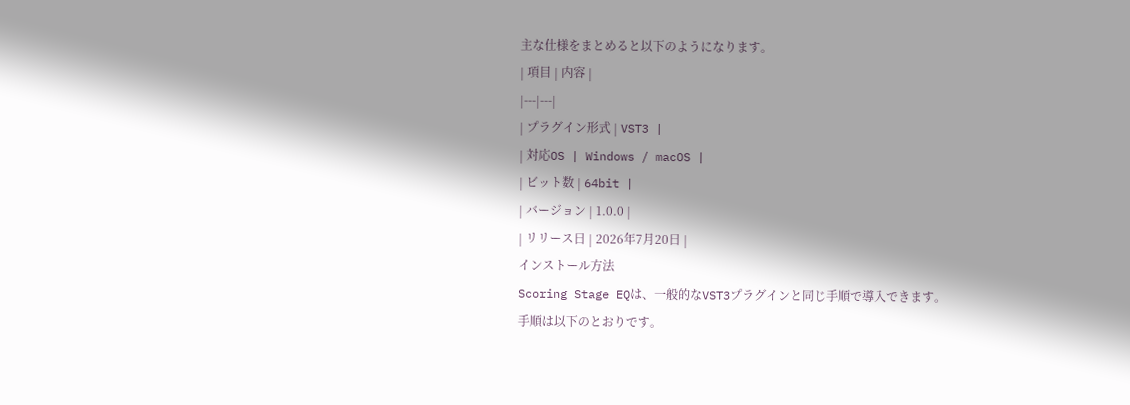主な仕様をまとめると以下のようになります。
| 項目 | 内容 |
|---|---|
| プラグイン形式 | VST3 |
| 対応OS | Windows / macOS |
| ビット数 | 64bit |
| バージョン | 1.0.0 |
| リリース日 | 2026年7月20日 |
インストール方法
Scoring Stage EQは、一般的なVST3プラグインと同じ手順で導入できます。
手順は以下のとおりです。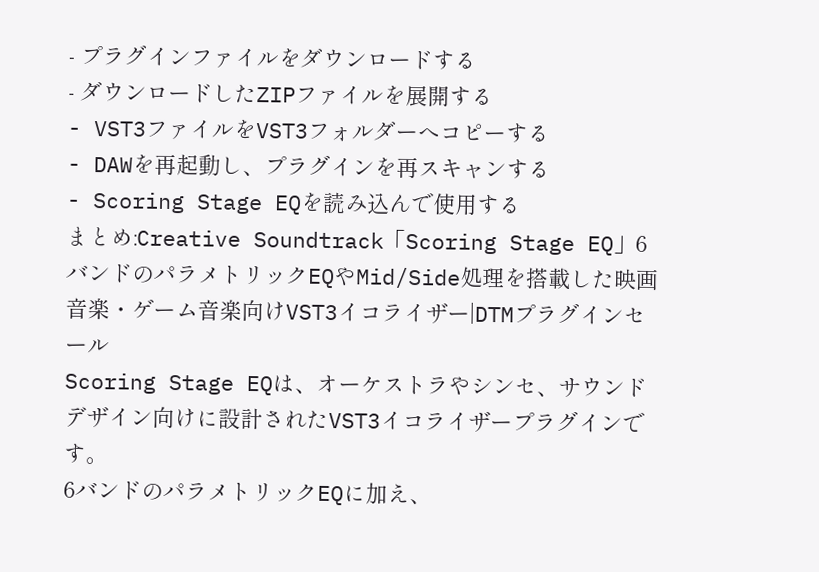- プラグインファイルをダウンロードする
- ダウンロードしたZIPファイルを展開する
- VST3ファイルをVST3フォルダーへコピーする
- DAWを再起動し、プラグインを再スキャンする
- Scoring Stage EQを読み込んで使用する
まとめ:Creative Soundtrack「Scoring Stage EQ」6バンドのパラメトリックEQやMid/Side処理を搭載した映画音楽・ゲーム音楽向けVST3イコライザー|DTMプラグインセール
Scoring Stage EQは、オーケストラやシンセ、サウンドデザイン向けに設計されたVST3イコライザープラグインです。
6バンドのパラメトリックEQに加え、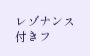レゾナンス付きフ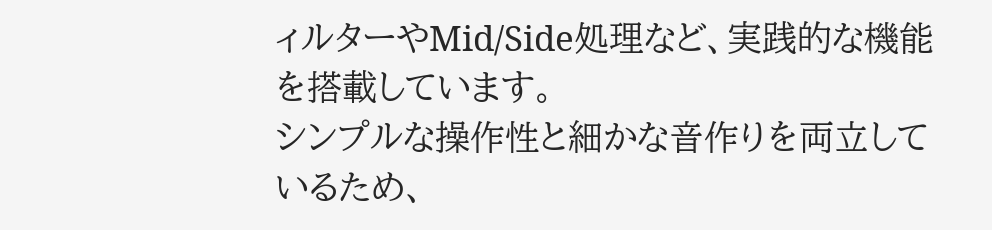ィルターやMid/Side処理など、実践的な機能を搭載しています。
シンプルな操作性と細かな音作りを両立しているため、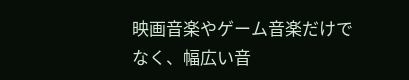映画音楽やゲーム音楽だけでなく、幅広い音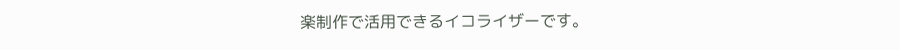楽制作で活用できるイコライザーです。